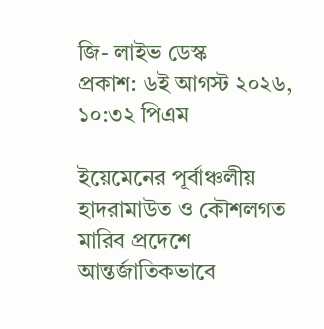জি- লাইভ ডেস্ক
প্রকাশ: ৬ই আগস্ট ২০২৬, ১০:৩২ পিএম

ইয়েমেনের পূর্বাঞ্চলীয় হাদরামাউত ও কৌশলগত মারিব প্রদেশে আন্তর্জাতিকভাবে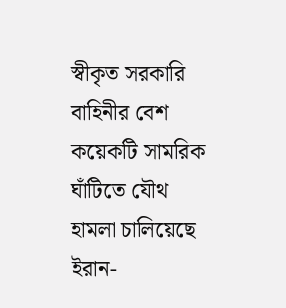স্বীকৃত সরকারি বাহিনীর বেশ কয়েকটি সামরিক ঘাঁটিতে যৌথ হামলা চালিয়েছে ইরান-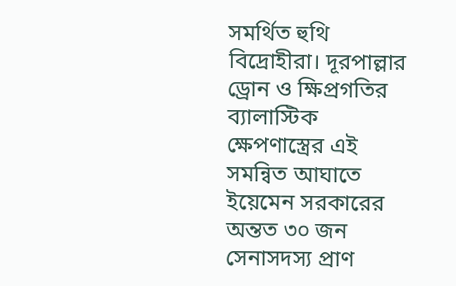সমর্থিত হুথি বিদ্রোহীরা। দূরপাল্লার ড্রোন ও ক্ষিপ্রগতির ব্যালাস্টিক ক্ষেপণাস্ত্রের এই সমন্বিত আঘাতে ইয়েমেন সরকারের অন্তত ৩০ জন সেনাসদস্য প্রাণ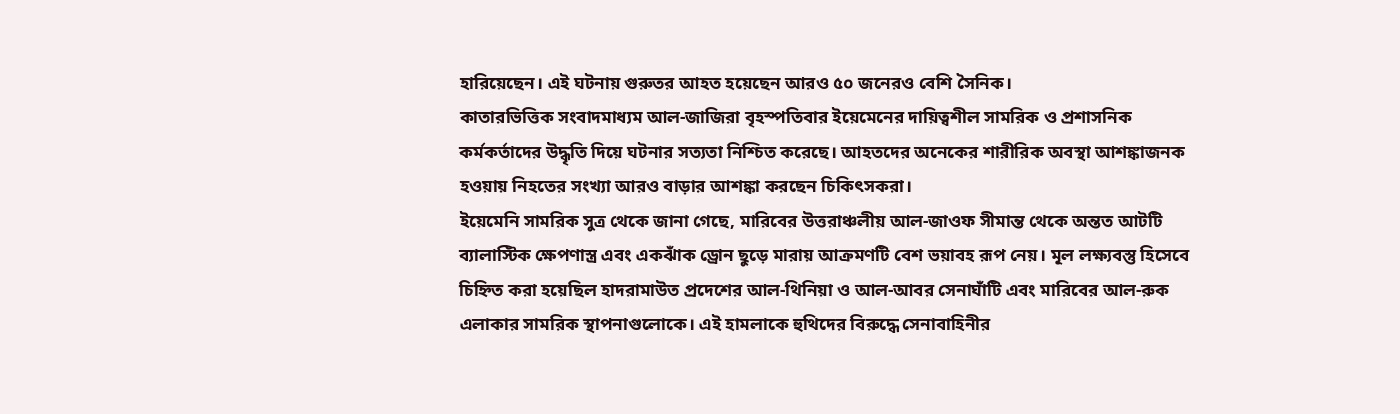হারিয়েছেন। এই ঘটনায় গুরুতর আহত হয়েছেন আরও ৫০ জনেরও বেশি সৈনিক।
কাতারভিত্তিক সংবাদমাধ্যম আল-জাজিরা বৃহস্পতিবার ইয়েমেনের দায়িত্বশীল সামরিক ও প্রশাসনিক কর্মকর্তাদের উদ্ধৃতি দিয়ে ঘটনার সত্যতা নিশ্চিত করেছে। আহতদের অনেকের শারীরিক অবস্থা আশঙ্কাজনক হওয়ায় নিহতের সংখ্যা আরও বাড়ার আশঙ্কা করছেন চিকিৎসকরা।
ইয়েমেনি সামরিক সুত্র থেকে জানা গেছে, মারিবের উত্তরাঞ্চলীয় আল-জাওফ সীমান্ত থেকে অন্তত আটটি ব্যালাস্টিক ক্ষেপণাস্ত্র এবং একঝাঁক ড্রোন ছুড়ে মারায় আক্রমণটি বেশ ভয়াবহ রূপ নেয়। মূল লক্ষ্যবস্তু হিসেবে চিহ্নিত করা হয়েছিল হাদরামাউত প্রদেশের আল-থিনিয়া ও আল-আবর সেনাঘাঁটি এবং মারিবের আল-রুক এলাকার সামরিক স্থাপনাগুলোকে। এই হামলাকে হুথিদের বিরুদ্ধে সেনাবাহিনীর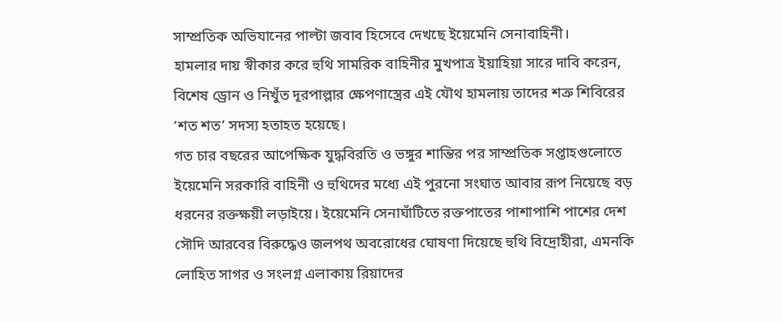সাম্প্রতিক অভিযানের পাল্টা জবাব হিসেবে দেখছে ইয়েমেনি সেনাবাহিনী।
হামলার দায় স্বীকার করে হুথি সামরিক বাহিনীর মুখপাত্র ইয়াহিয়া সারে দাবি করেন, বিশেষ ড্রোন ও নিখুঁত দূরপাল্লার ক্ষেপণাস্ত্রের এই যৌথ হামলায় তাদের শত্রু শিবিরের ‘শত শত’ সদস্য হতাহত হয়েছে।
গত চার বছরের আপেক্ষিক যুদ্ধবিরতি ও ভঙ্গুর শান্তির পর সাম্প্রতিক সপ্তাহগুলোতে ইয়েমেনি সরকারি বাহিনী ও হুথিদের মধ্যে এই পুরনো সংঘাত আবার রূপ নিয়েছে বড় ধরনের রক্তক্ষয়ী লড়াইয়ে। ইয়েমেনি সেনাঘাঁটিতে রক্তপাতের পাশাপাশি পাশের দেশ সৌদি আরবের বিরুদ্ধেও জলপথ অবরোধের ঘোষণা দিয়েছে হুথি বিদ্রোহীরা, এমনকি লোহিত সাগর ও সংলগ্ন এলাকায় রিয়াদের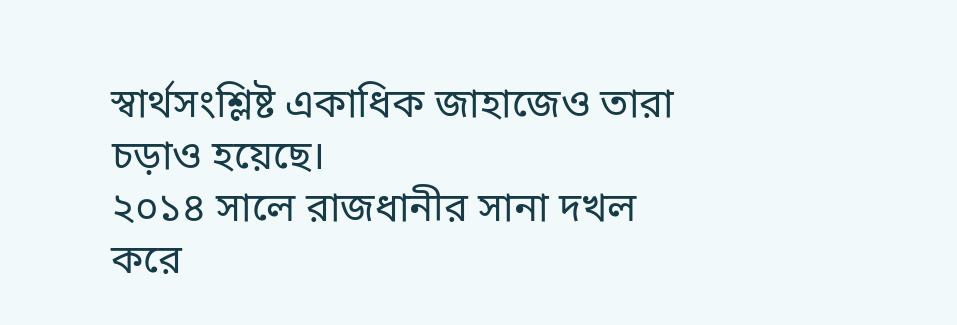স্বার্থসংশ্লিষ্ট একাধিক জাহাজেও তারা চড়াও হয়েছে।
২০১৪ সালে রাজধানীর সানা দখল করে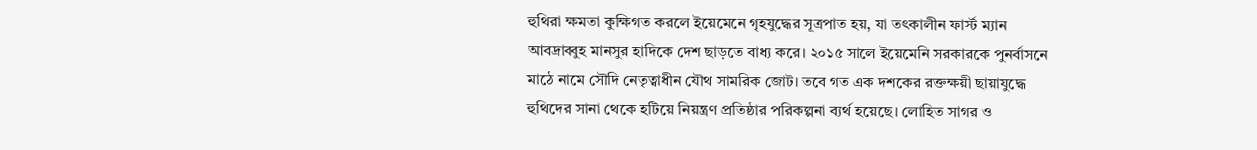হুথিরা ক্ষমতা কুক্ষিগত করলে ইয়েমেনে গৃহযুদ্ধের সূত্রপাত হয়, যা তৎকালীন ফার্স্ট ম্যান আবদ্রাব্বুহ মানসুর হাদিকে দেশ ছাড়তে বাধ্য করে। ২০১৫ সালে ইয়েমেনি সরকারকে পুনর্বাসনে মাঠে নামে সৌদি নেতৃত্বাধীন যৌথ সামরিক জোট। তবে গত এক দশকের রক্তক্ষয়ী ছায়াযুদ্ধে হুথিদের সানা থেকে হটিয়ে নিয়ন্ত্রণ প্রতিষ্ঠার পরিকল্পনা ব্যর্থ হয়েছে। লোহিত সাগর ও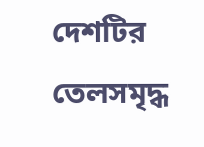দেশটির তেলসমৃদ্ধ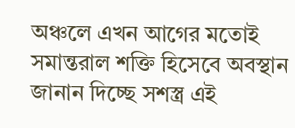অঞ্চলে এখন আগের মতোই সমান্তরাল শক্তি হিসেবে অবস্থান জানান দিচ্ছে সশস্ত্র এই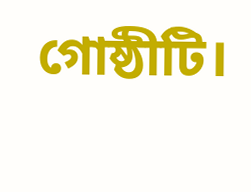গোষ্ঠীটি।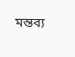মন্তব্য